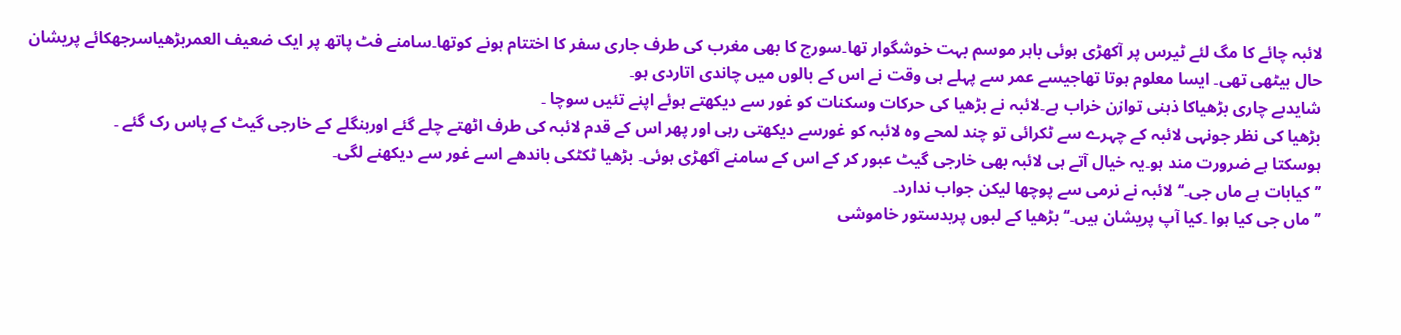لائبہ چائے کا مگ لئے ٹیرس پر آکھڑی ہوئی باہر موسم بہت خوشگوار تھا۔سورج کا بھی مغرب کی طرف جاری سفر کا اختتام ہونے کوتھا۔سامنے فٹ پاتھ پر ایک ضعیف العمربڑھیاسرجھکائے پریشان حال بیٹھی تھی۔ ایسا معلوم ہوتا تھاجیسے عمر سے پہلے ہی وقت نے اس کے بالوں میں چاندی اتاردی ہو۔
شایدبے چاری بڑھیاکا ذہنی توازن خراب ہے۔لائبہ نے بڑھیا کی حرکات وسکنات کو غور سے دیکھتے ہوئے اپنے تئیں سوچا ۔
بڑھیا کی نظر جونہی لائبہ کے چہرے سے ٹکرائی تو چند لمحے وہ لائبہ کو غورسے دیکھتی رہی اور پھر اس کے قدم لائبہ کی طرف اٹھتے چلے گئے اوربنگلے کے خارجی گیٹ کے پاس رک گئے ۔
ہوسکتا ہے ضرورت مند ہو۔یہ خیال آتے ہی لائبہ بھی خارجی گیٹ عبور کر کے اس کے سامنے آکھڑی ہوئی۔ بڑھیا ٹکٹکی باندھے اسے غور سے دیکھنے لگی۔
’’کیابات ہے ماں جی۔‘‘لائبہ نے نرمی سے پوچھا لیکن جواب ندارد۔
’’ماں جی کیا ہوا ۔کیا آپ پریشان ہیں۔‘‘بڑھیا کے لبوں پربدستور خاموشی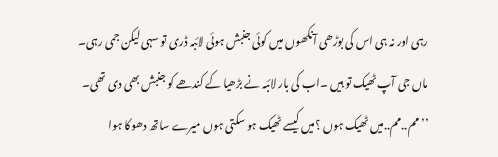رہی اور نہ ہی اس کی بوڑھی آنکھوں میں کوئی جنبش ہوئی لائبہ ڈری تو سہی لیکن جمی رہی۔
ماں جی آپ ٹھیک تو ہیں ۔اب کی بار لائبہ نے بڑھیا کے کندھے کو جنبش بھی دی تھی۔
’’مم..مم..میں ٹھیک ہوں ؟میں کیسے ٹھیک ہو سکتی ہوں میرے ساتھ دھوکا ہوا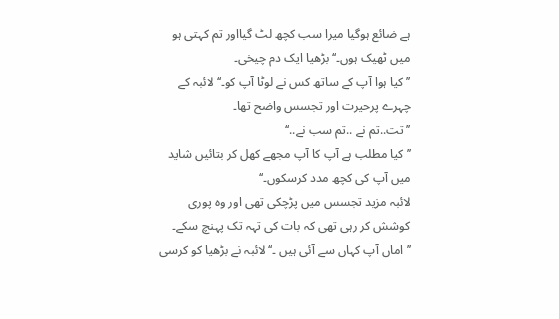ہے ضائع ہوگیا میرا سب کچھ لٹ گیااور تم کہتی ہو میں ٹھیک ہوں۔‘‘ بڑھیا ایک دم چیخی۔
’’کیا ہوا آپ کے ساتھ کس نے لوٹا آپ کو۔‘‘لائبہ کے چہرے پرحیرت اور تجسس واضح تھا۔
’’تت..تم نے ..تم سب نے..‘‘
’’کیا مطلب ہے آپ کا آپ مجھے کھل کر بتائیں شاید میں آپ کی کچھ مدد کرسکوں۔‘‘
لائبہ مزید تجسس میں پڑچکی تھی اور وہ پوری کوشش کر رہی تھی کہ بات کی تہہ تک پہنچ سکے۔
’’اماں آپ کہاں سے آئی ہیں ۔‘‘ لائبہ نے بڑھیا کو کرسی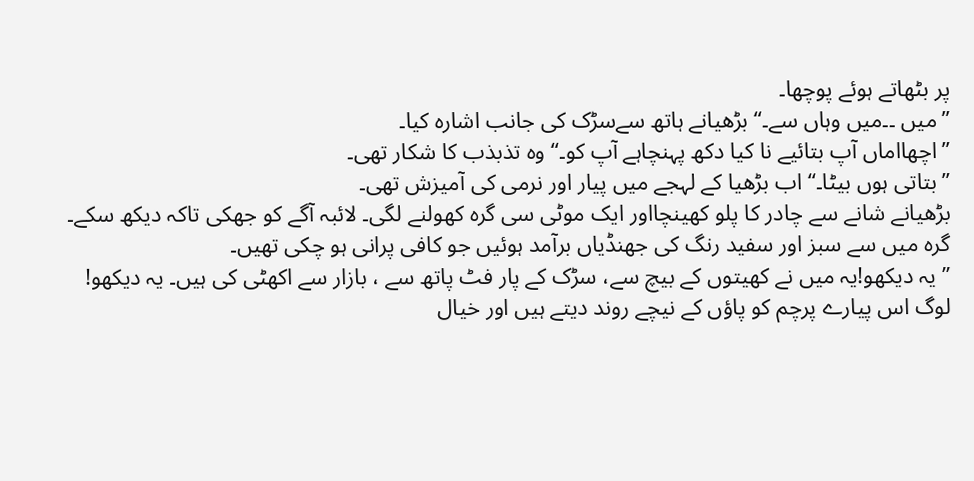پر بٹھاتے ہوئے پوچھا۔
’’میں ۔۔میں وہاں سے۔‘‘ بڑھیانے ہاتھ سےسڑک کی جانب اشارہ کیا۔
’’اچھااماں آپ بتائیے نا کیا دکھ پہنچاہے آپ کو۔‘‘ وہ تذبذب کا شکار تھی۔
’’بتاتی ہوں بیٹا۔‘‘ اب بڑھیا کے لہجے میں پیار اور نرمی کی آمیزش تھی۔
بڑھیانے شانے سے چادر کا پلو کھینچااور ایک موٹی سی گرہ کھولنے لگی۔ لائبہ آگے کو جھکی تاکہ دیکھ سکے۔
گرہ میں سے سبز اور سفید رنگ کی جھنڈیاں برآمد ہوئیں جو کافی پرانی ہو چکی تھیں۔
’’یہ دیکھو!یہ میں نے کھیتوں کے بیچ سے، سڑک کے پار فٹ پاتھ سے ، بازار سے اکھٹی کی ہیں۔ یہ دیکھو! لوگ اس پیارے پرچم کو پاؤں کے نیچے روند دیتے ہیں اور خیال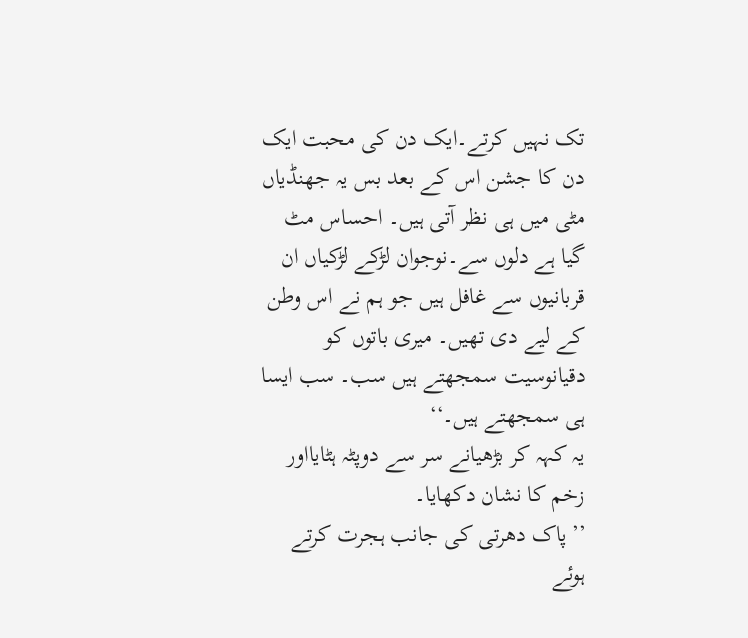تک نہیں کرتے۔ایک دن کی محبت ایک دن کا جشن اس کے بعد بس یہ جھنڈیاں مٹی میں ہی نظر آتی ہیں۔ احساس مٹ گیا ہے دلوں سے۔نوجوان لڑکے لڑکیاں ان قربانیوں سے غافل ہیں جو ہم نے اس وطن کے لیے دی تھیں۔ میری باتوں کو دقیانوسیت سمجھتے ہیں سب۔ سب ایسا ہی سمجھتے ہیں۔‘‘
یہ کہہ کر بڑھیانے سر سے دوپٹہ ہٹایااور زخم کا نشان دکھایا۔
’’پاک دھرتی کی جانب ہجرت کرتے ہوئے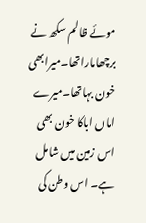موئے ظالم سکھ نے برچھاماراتھا۔میرابھی خون بہاتھا۔میرے اماں اباکا خون بھی اس زمین میں شامل ہے۔ اس وطن کی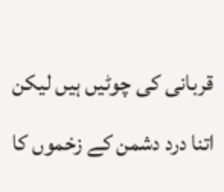قربانی کی چوٹیں ہیں لیکن اتنا درد دشمن کے زخموں کا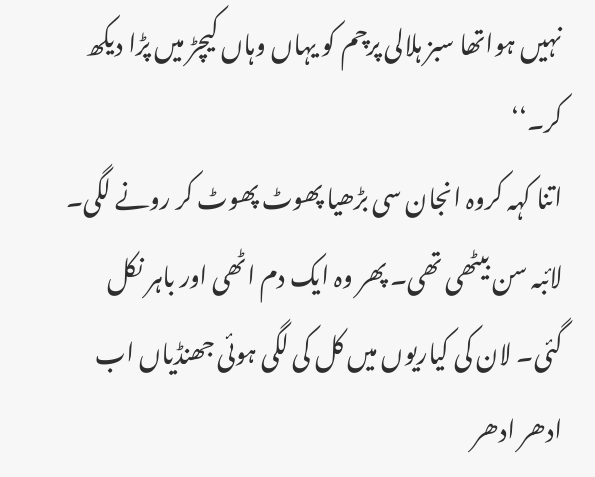نہیں ہواتھا سبز ہلالی پرچم کو یہاں وہاں کیچڑ میں پڑا دیکھ کر۔‘‘
اتنا کہہ کروہ انجان سی بڑھیا پھوٹ پھوٹ کر رونے لگی۔
لائبہ سن بیٹھی تھی۔ پھر وہ ایک دم اٹھی اور باہر نکل گئی۔ لان کی کیاریوں میں کل کی لگی ہوئی جھنڈیاں اب ادھر ادھر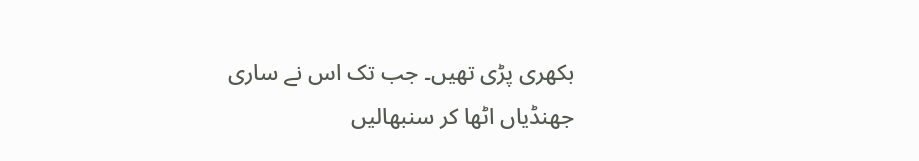بکھری پڑی تھیں۔ جب تک اس نے ساری جھنڈیاں اٹھا کر سنبھالیں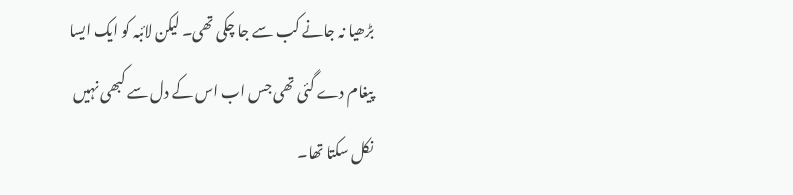بڑھیا نہ جانے کب سے جا چکی تھی۔ لیکن لائبہ کو ایک ایسا پیغام دے گئی تھی جس اب اس کے دل سے کبھی نہیں نکل سکتا تھا۔